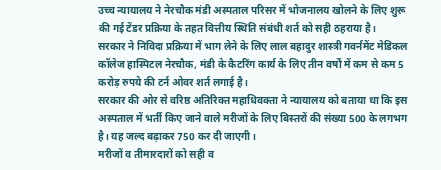उच्च न्यायालय ने नेरचौक मंडी अस्पताल परिसर में भोजनालय खोलने के लिए शुरू की गई टेंडर प्रक्रिया के तहत वित्तीय स्थिति संबंधी शर्त को सही ठहराया है।
सरकार ने निविदा प्रक्रिया में भाग लेने के लिए लाल बहादुर शास्त्री गवर्नमेंट मेडिकल कॉलेज हास्पिटल नेरचौक, मंडी के कैटरिंग कार्य के लिए तीन वर्षों में कम से कम 5 करोड़ रुपये की टर्न ओवर शर्त लगाई है।
सरकार की ओर से वरिष्ठ अतिरिक्त महाधिवक्ता ने न्यायालय को बताया था कि इस अस्पताल में भर्ती किए जाने वाले मरीजों के लिए बिस्तरों की संख्या 500 के लगभग है। यह जल्द बढ़ाकर 750 कर दी जाएगी।
मरीजों व तीमारदारों को सही व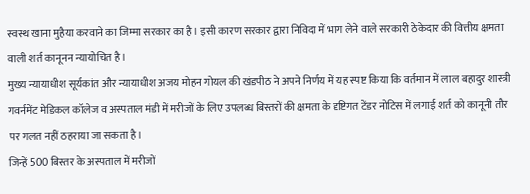स्वस्थ खाना मुहैया करवाने का जिम्मा सरकार का है। इसी कारण सरकार द्वारा निविदा में भाग लेने वाले सरकारी ठेकेदार की वित्तीय क्षमता वाली शर्त कानूनन न्यायोचित है।
मुख्य न्यायाधीश सूर्यकांत और न्यायाधीश अजय मोहन गोयल की खंडपीठ ने अपने निर्णय में यह स्पष्ट किया कि वर्तमान में लाल बहादुर शास्त्री गवर्नमेंट मेडिकल कॉलेज व अस्पताल मंडी में मरीजों के लिए उपलब्ध बिस्तरों की क्षमता के दृष्टिगत टेंडर नोटिस में लगाई शर्त को कानूनी तौर पर गलत नहीं ठहराया जा सकता है।
जिन्हें 500 बिस्तर के अस्पताल में मरीजों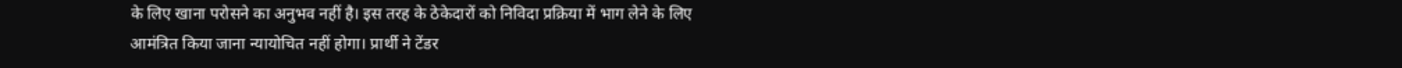के लिए खाना परोसने का अनुभव नहीं है। इस तरह के ठेकेदारों को निविदा प्रक्रिया में भाग लेने के लिए आमंत्रित किया जाना न्यायोचित नहीं होगा। प्रार्थी ने टेंडर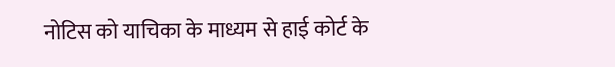नोटिस को याचिका के माध्यम से हाई कोर्ट के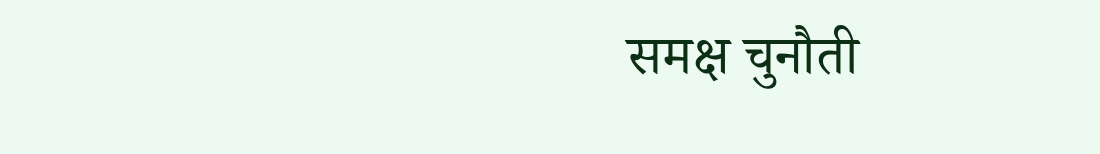समक्ष चुनौती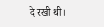दे रखी थी।